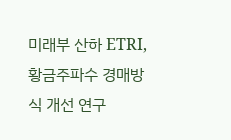미래부 산하 ETRI, 황금주파수 경매방식 개선 연구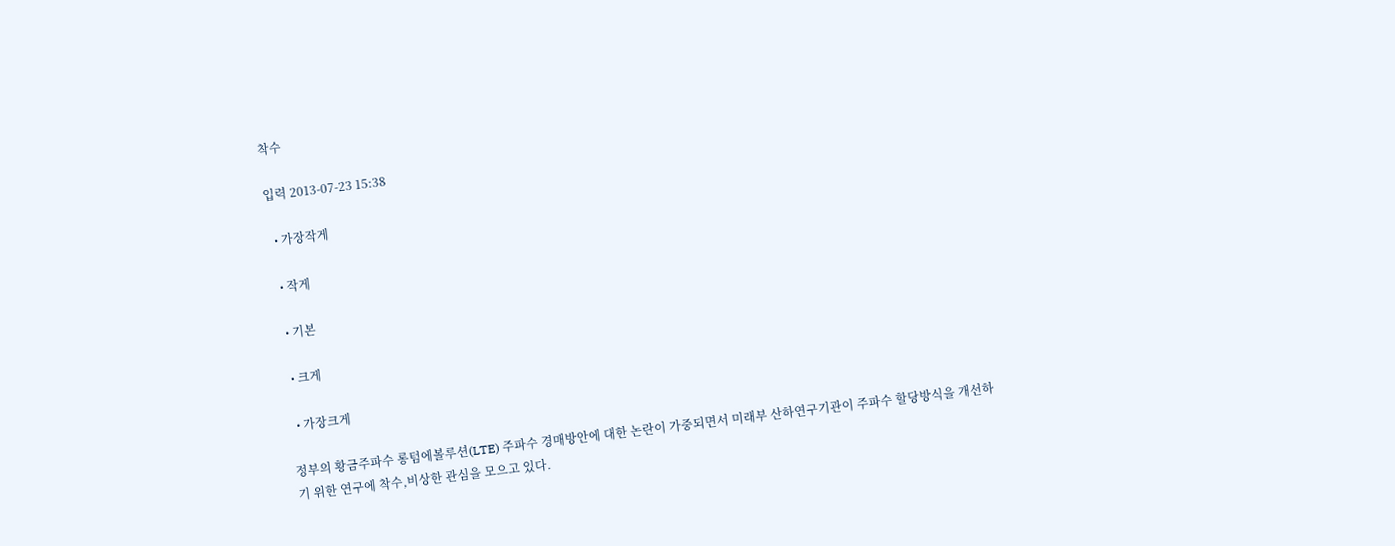착수

입력 2013-07-23 15:38

  • 가장작게

  • 작게

  • 기본

  • 크게

  • 가장크게

정부의 황금주파수 롱텀에볼루션(LTE) 주파수 경매방안에 대한 논란이 가중되면서 미래부 산하연구기관이 주파수 할당방식을 개선하기 위한 연구에 착수,비상한 관심을 모으고 있다.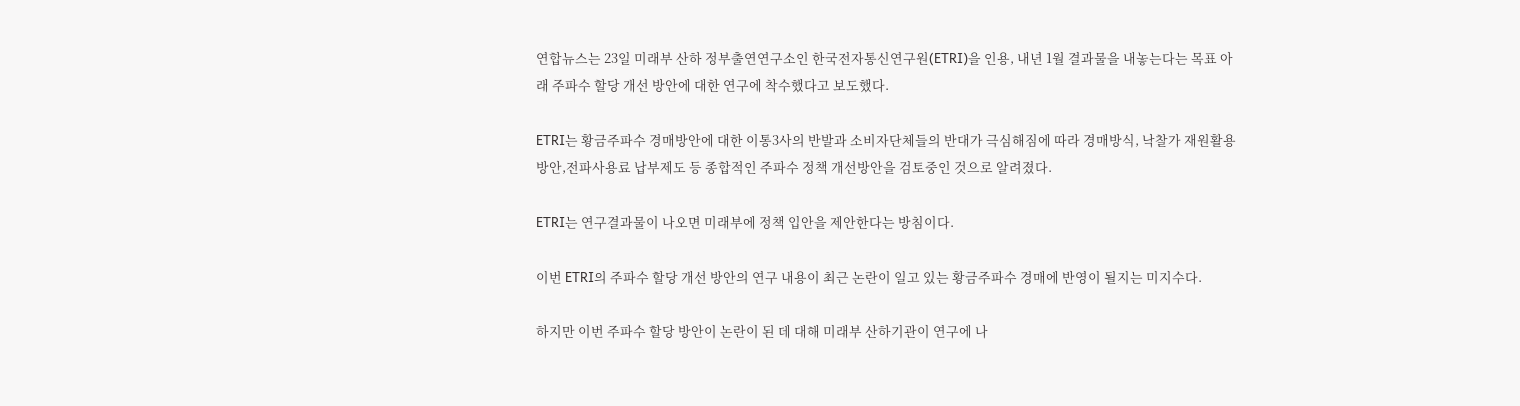연합뉴스는 23일 미래부 산하 정부출연연구소인 한국전자통신연구원(ETRI)을 인용, 내년 1월 결과물을 내놓는다는 목표 아래 주파수 할당 개선 방안에 대한 연구에 착수했다고 보도했다.

ETRI는 황금주파수 경매방안에 대한 이통3사의 반발과 소비자단체들의 반대가 극심해짐에 따라 경매방식, 낙찰가 재원활용방안,전파사용료 납부제도 등 종합적인 주파수 정책 개선방안을 검토중인 것으로 알려졌다.

ETRI는 연구결과물이 나오면 미래부에 정책 입안을 제안한다는 방침이다.

이번 ETRI의 주파수 할당 개선 방안의 연구 내용이 최근 논란이 일고 있는 황금주파수 경매에 반영이 될지는 미지수다.

하지만 이번 주파수 할당 방안이 논란이 된 데 대해 미래부 산하기관이 연구에 나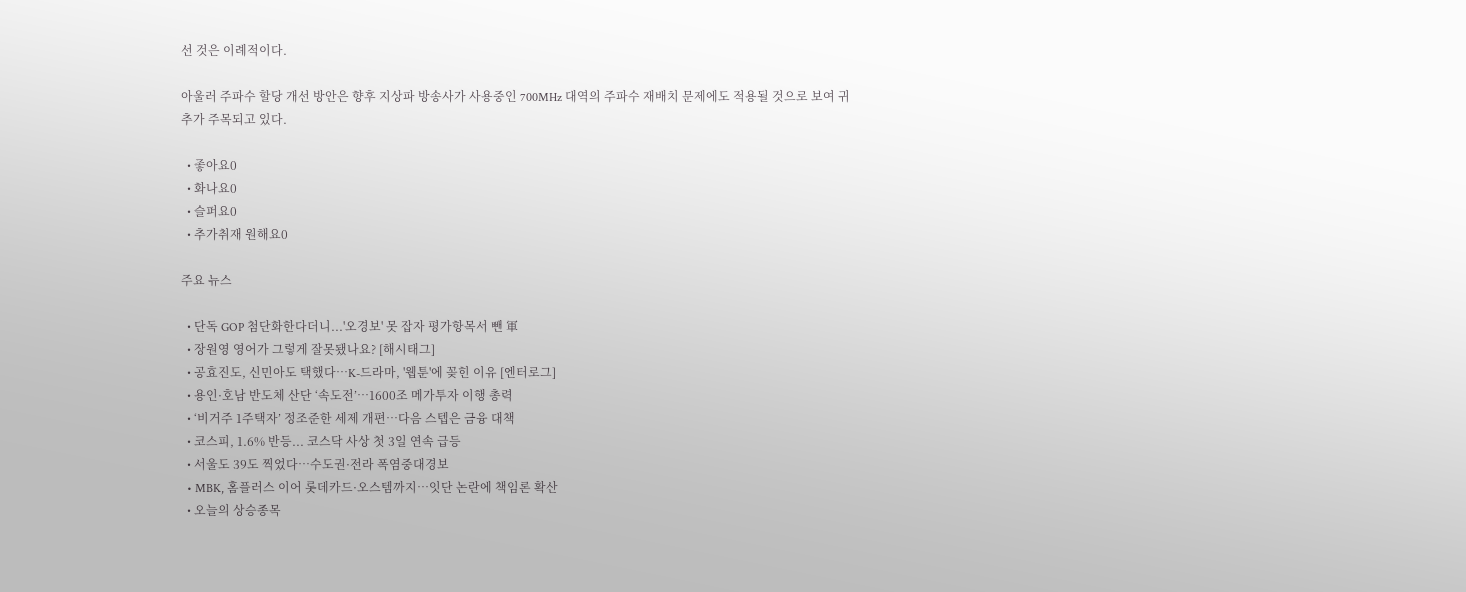선 것은 이례적이다.

아울러 주파수 할당 개선 방안은 향후 지상파 방송사가 사용중인 700MHz 대역의 주파수 재배치 문제에도 적용될 것으로 보여 귀추가 주목되고 있다.

  • 좋아요0
  • 화나요0
  • 슬퍼요0
  • 추가취재 원해요0

주요 뉴스

  • 단독 GOP 첨단화한다더니...'오경보' 못 잡자 평가항목서 뺀 軍
  • 장원영 영어가 그렇게 잘못됐나요? [해시태그]
  • 공효진도, 신민아도 택했다⋯K-드라마, '웹툰'에 꽂힌 이유 [엔터로그]
  • 용인·호남 반도체 산단 ‘속도전’…1600조 메가투자 이행 총력
  • ‘비거주 1주택자’ 정조준한 세제 개편…다음 스텝은 금융 대책
  • 코스피, 1.6% 반등... 코스닥 사상 첫 3일 연속 급등
  • 서울도 39도 찍었다…수도권·전라 폭염중대경보
  • MBK, 홈플러스 이어 롯데카드·오스템까지…잇단 논란에 책임론 확산
  • 오늘의 상승종목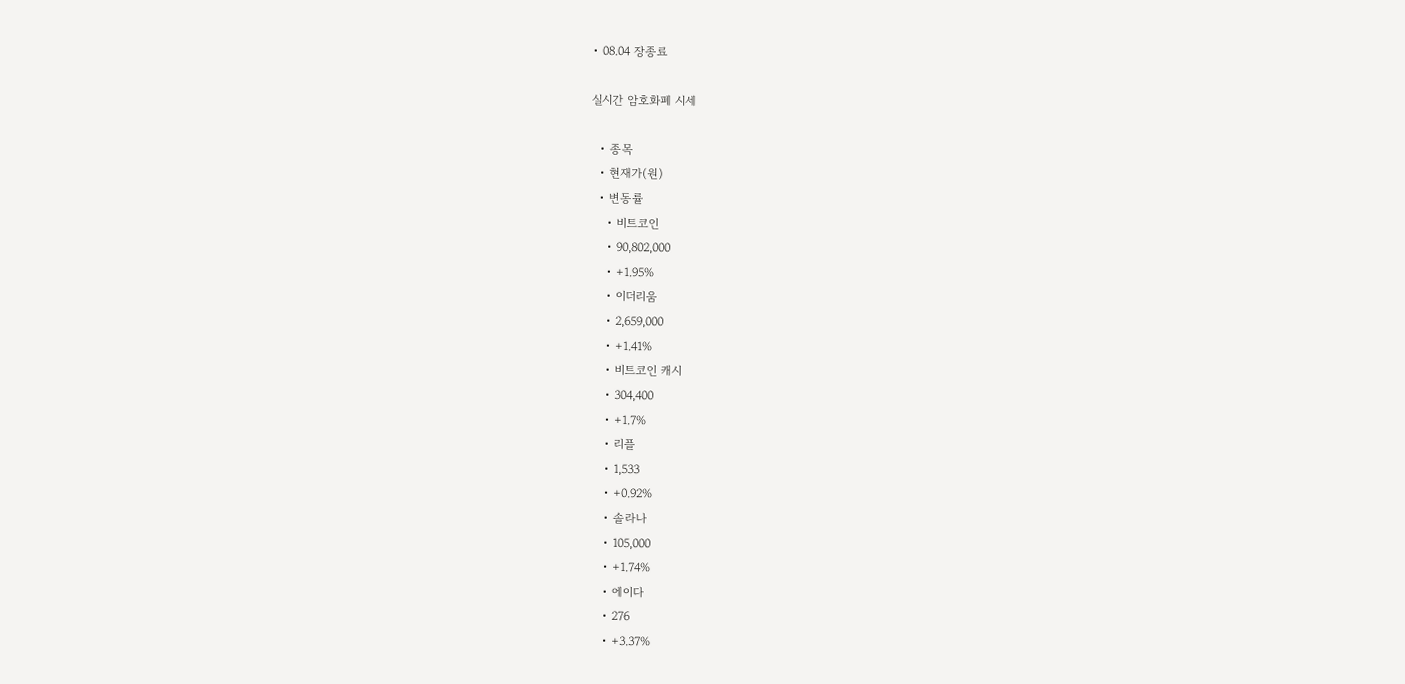• 08.04 장종료

실시간 암호화폐 시세

  • 종목
  • 현재가(원)
  • 변동률
    • 비트코인
    • 90,802,000
    • +1.95%
    • 이더리움
    • 2,659,000
    • +1.41%
    • 비트코인 캐시
    • 304,400
    • +1.7%
    • 리플
    • 1,533
    • +0.92%
    • 솔라나
    • 105,000
    • +1.74%
    • 에이다
    • 276
    • +3.37%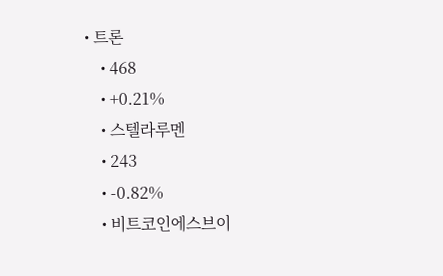• 트론
    • 468
    • +0.21%
    • 스텔라루멘
    • 243
    • -0.82%
    • 비트코인에스브이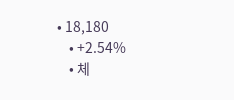• 18,180
    • +2.54%
    • 체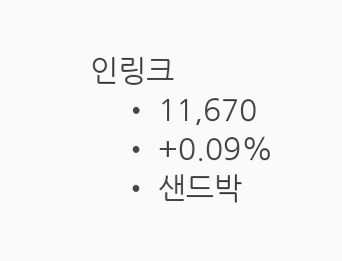인링크
    • 11,670
    • +0.09%
    • 샌드박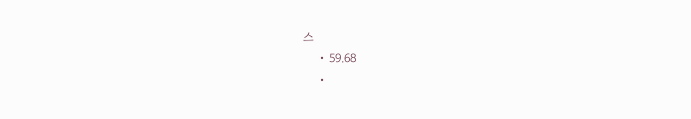스
    • 59.68
    •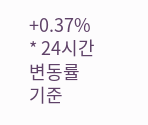+0.37%
* 24시간 변동률 기준